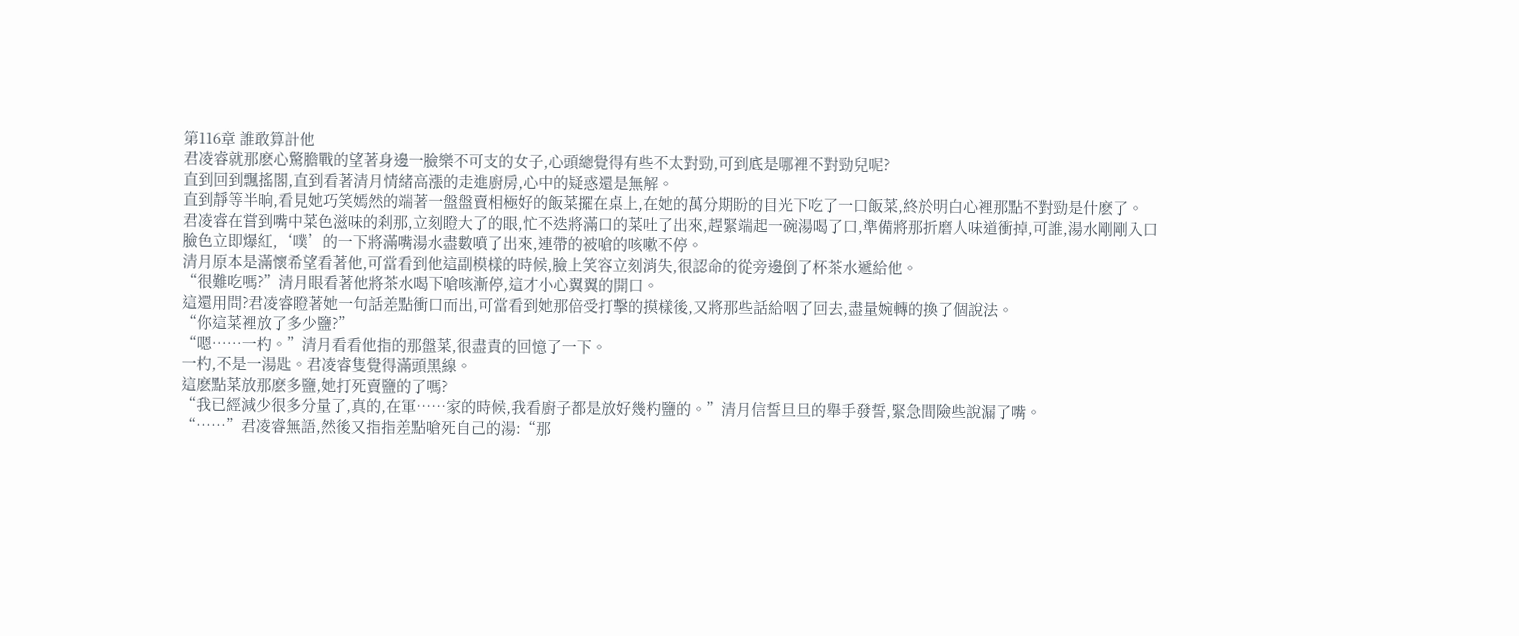第116章 誰敢算計他
君凌睿就那麽心驚膽戰的望著身邊一臉樂不可支的女子,心頭總覺得有些不太對勁,可到底是哪裡不對勁兒呢?
直到回到飄搖閣,直到看著清月情緒高漲的走進廚房,心中的疑惑還是無解。
直到靜等半晌,看見她巧笑嫣然的端著一盤盤賣相極好的飯菜擺在桌上,在她的萬分期盼的目光下吃了一口飯菜,終於明白心裡那點不對勁是什麽了。
君凌睿在嘗到嘴中菜色滋味的刹那,立刻瞪大了的眼,忙不迭將滿口的菜吐了出來,趕緊端起一碗湯喝了口,準備將那折磨人味道衝掉,可誰,湯水剛剛入口臉色立即爆紅,‘噗’的一下將滿嘴湯水盡數噴了出來,連帶的被嗆的咳嗽不停。
清月原本是滿懷希望看著他,可當看到他這副模樣的時候,臉上笑容立刻消失,很認命的從旁邊倒了杯茶水遞給他。
“很難吃嗎?”清月眼看著他將茶水喝下嗆咳漸停,這才小心翼翼的開口。
這還用問?君凌睿瞪著她一句話差點衝口而出,可當看到她那倍受打擊的摸樣後,又將那些話給咽了回去,盡量婉轉的換了個說法。
“你這菜裡放了多少鹽?”
“嗯……一杓。”清月看看他指的那盤菜,很盡責的回憶了一下。
一杓,不是一湯匙。君凌睿隻覺得滿頭黑線。
這麽點菜放那麽多鹽,她打死賣鹽的了嗎?
“我已經減少很多分量了,真的,在軍……家的時候,我看廚子都是放好幾杓鹽的。”清月信誓旦旦的舉手發誓,緊急間險些說漏了嘴。
“……”君凌睿無語,然後又指指差點嗆死自己的湯:“那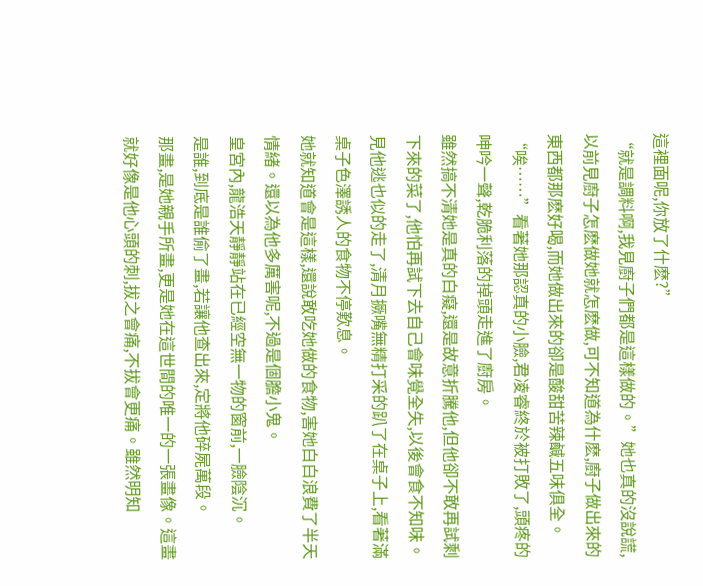這裡面呢,你放了什麽?”
“就是調料啊,我見廚子們都是這樣做的。”她也真的沒說謊,以前見廚子怎麽做她就怎麽做,可不知道為什麽,廚子做出來的東西都那麽好喝,而她做出來的卻是酸甜苦辣鹹五味俱全。
“唉……”看著她那認真的小臉,君凌睿終於被打敗了,頭疼的呻吟一聲,乾脆利落的掉頭走進了廚房。
雖然搞不清她是真的白癡,還是故意折騰他,但他卻不敢再試剩下來的菜了,他怕再試下去自己會味覺全失,以後會食不知味。見他逃也似的走了,清月撅嘴無精打采的趴了在桌子上,看著滿桌子色澤誘人的食物不停歎息。
她就知道會是這樣,還說敢吃她做的食物,害她白白浪費了半天情緒。還以為他多厲害呢,不過是個膽小鬼。
皇宮內,龍浩天靜靜站在已經空無一物的窗前,一臉陰沉。
是誰,到底是誰偷了畫,若讓他查出來,定將他碎屍萬段。
那畫,是她親手所畫,更是她在這世間的唯一的一張畫像。這畫就好像是他心頭的刺,拔之會痛,不拔會更痛。雖然明知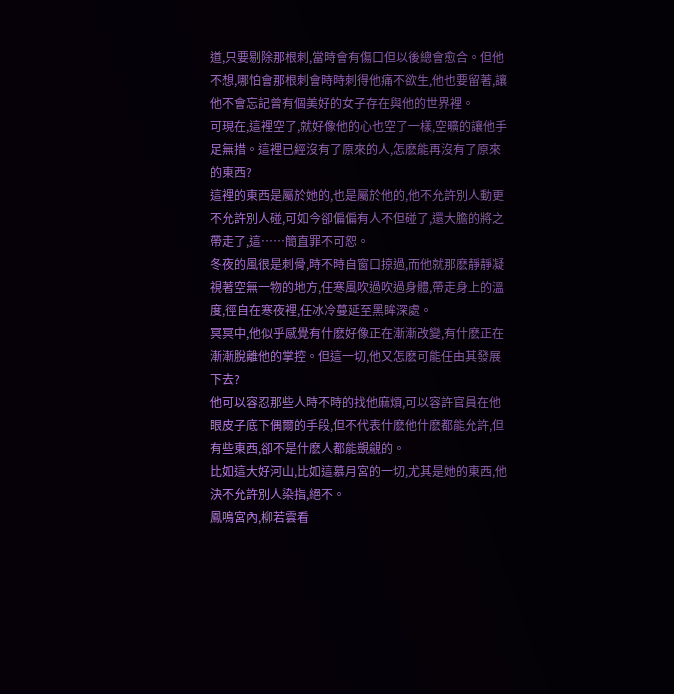道,只要剔除那根刺,當時會有傷口但以後總會愈合。但他不想,哪怕會那根刺會時時刺得他痛不欲生,他也要留著,讓他不會忘記曾有個美好的女子存在與他的世界裡。
可現在,這裡空了,就好像他的心也空了一樣,空曠的讓他手足無措。這裡已經沒有了原來的人,怎麽能再沒有了原來的東西?
這裡的東西是屬於她的,也是屬於他的,他不允許別人動更不允許別人碰,可如今卻偏偏有人不但碰了,還大膽的將之帶走了,這……簡直罪不可恕。
冬夜的風很是刺骨,時不時自窗口掠過,而他就那麽靜靜凝視著空無一物的地方,任寒風吹過吹過身體,帶走身上的溫度,徑自在寒夜裡,任冰冷蔓延至黑眸深處。
冥冥中,他似乎感覺有什麽好像正在漸漸改變,有什麽正在漸漸脫離他的掌控。但這一切,他又怎麽可能任由其發展下去?
他可以容忍那些人時不時的找他麻煩,可以容許官員在他眼皮子底下偶爾的手段,但不代表什麽他什麽都能允許,但有些東西,卻不是什麽人都能覬覦的。
比如這大好河山,比如這慕月宮的一切,尤其是她的東西,他決不允許別人染指,絕不。
鳳鳴宮內,柳若雲看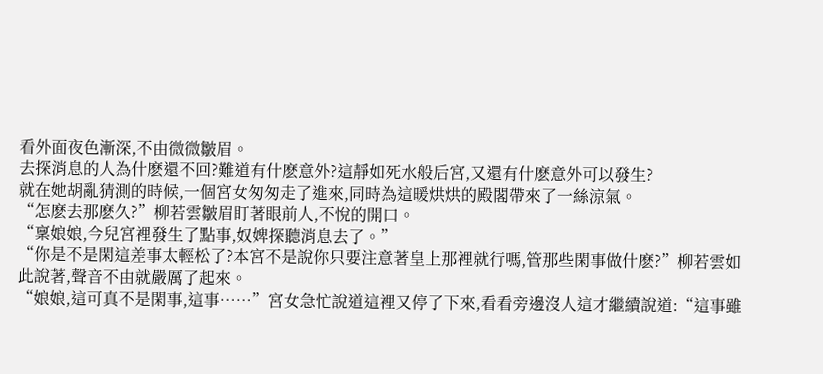看外面夜色漸深,不由微微皺眉。
去探消息的人為什麽還不回?難道有什麽意外?這靜如死水般后宮,又還有什麽意外可以發生?
就在她胡亂猜測的時候,一個宮女匆匆走了進來,同時為這暖烘烘的殿閣帶來了一絲涼氣。
“怎麽去那麽久?”柳若雲皺眉盯著眼前人,不悅的開口。
“稟娘娘,今兒宮裡發生了點事,奴婢探聽消息去了。”
“你是不是閑這差事太輕松了?本宮不是說你只要注意著皇上那裡就行嗎,管那些閑事做什麽?”柳若雲如此說著,聲音不由就嚴厲了起來。
“娘娘,這可真不是閑事,這事……”宮女急忙說道這裡又停了下來,看看旁邊沒人這才繼續說道:“這事雖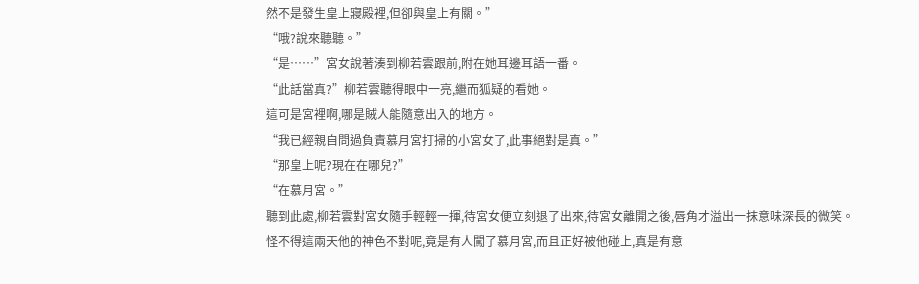然不是發生皇上寢殿裡,但卻與皇上有關。”
“哦?說來聽聽。”
“是……”宮女說著湊到柳若雲跟前,附在她耳邊耳語一番。
“此話當真?”柳若雲聽得眼中一亮,繼而狐疑的看她。
這可是宮裡啊,哪是賊人能隨意出入的地方。
“我已經親自問過負責慕月宮打掃的小宮女了,此事絕對是真。”
“那皇上呢?現在在哪兒?”
“在慕月宮。”
聽到此處,柳若雲對宮女隨手輕輕一揮,待宮女便立刻退了出來,待宮女離開之後,唇角才溢出一抹意味深長的微笑。
怪不得這兩天他的神色不對呢,竟是有人闖了慕月宮,而且正好被他碰上,真是有意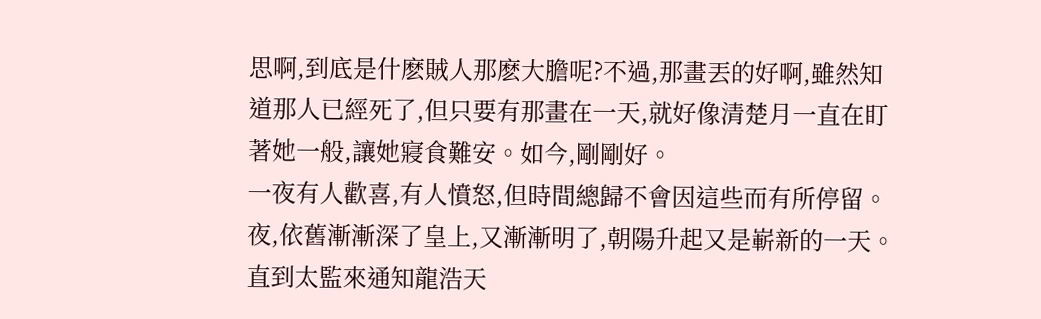思啊,到底是什麽賊人那麽大膽呢?不過,那畫丟的好啊,雖然知道那人已經死了,但只要有那畫在一天,就好像清楚月一直在盯著她一般,讓她寢食難安。如今,剛剛好。
一夜有人歡喜,有人憤怒,但時間總歸不會因這些而有所停留。夜,依舊漸漸深了皇上,又漸漸明了,朝陽升起又是嶄新的一天。
直到太監來通知龍浩天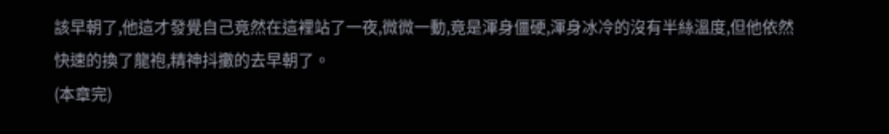該早朝了,他這才發覺自己竟然在這裡站了一夜,微微一動,竟是渾身僵硬,渾身冰冷的沒有半絲溫度,但他依然快速的換了龍袍,精神抖擻的去早朝了。
(本章完)